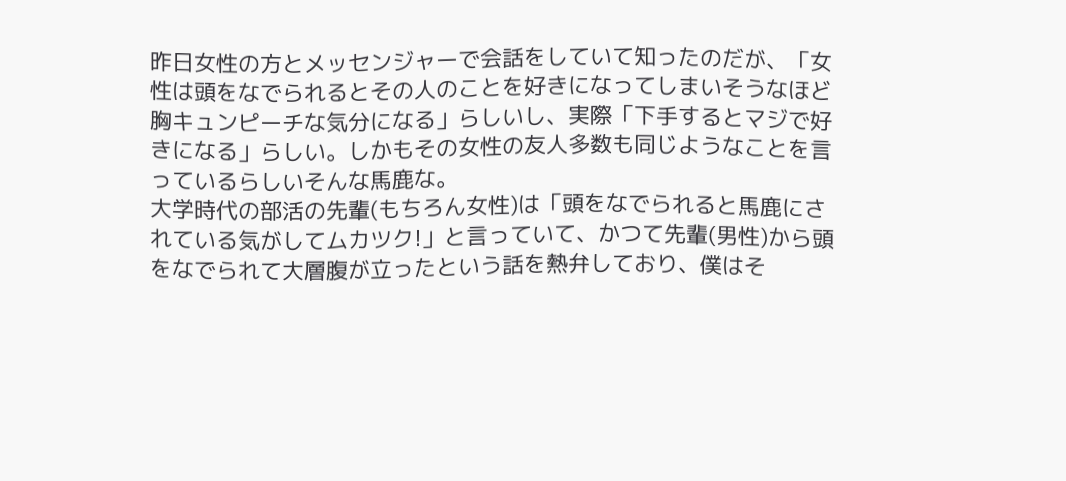昨日女性の方とメッセンジャーで会話をしていて知ったのだが、「女性は頭をなでられるとその人のことを好きになってしまいそうなほど胸キュンピーチな気分になる」らしいし、実際「下手するとマジで好きになる」らしい。しかもその女性の友人多数も同じようなことを言っているらしいそんな馬鹿な。
大学時代の部活の先輩(もちろん女性)は「頭をなでられると馬鹿にされている気がしてムカツク!」と言っていて、かつて先輩(男性)から頭をなでられて大層腹が立ったという話を熱弁しており、僕はそ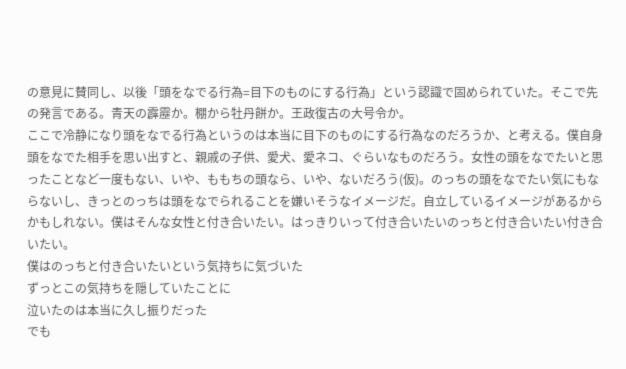の意見に賛同し、以後「頭をなでる行為=目下のものにする行為」という認識で固められていた。そこで先の発言である。青天の霹靂か。棚から牡丹餅か。王政復古の大号令か。
ここで冷静になり頭をなでる行為というのは本当に目下のものにする行為なのだろうか、と考える。僕自身頭をなでた相手を思い出すと、親戚の子供、愛犬、愛ネコ、ぐらいなものだろう。女性の頭をなでたいと思ったことなど一度もない、いや、ももちの頭なら、いや、ないだろう(仮)。のっちの頭をなでたい気にもならないし、きっとのっちは頭をなでられることを嫌いそうなイメージだ。自立しているイメージがあるからかもしれない。僕はそんな女性と付き合いたい。はっきりいって付き合いたいのっちと付き合いたい付き合いたい。
僕はのっちと付き合いたいという気持ちに気づいた
ずっとこの気持ちを隠していたことに
泣いたのは本当に久し振りだった
でも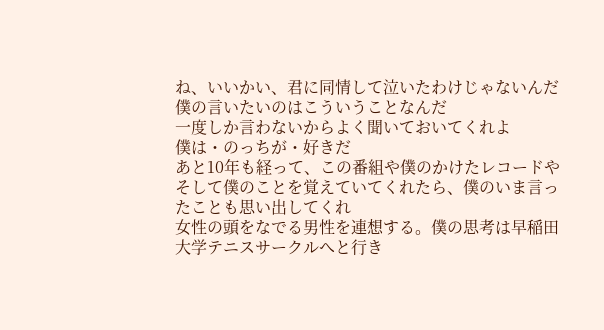ね、いいかい、君に同情して泣いたわけじゃないんだ
僕の言いたいのはこういうことなんだ
一度しか言わないからよく聞いておいてくれよ
僕は・のっちが・好きだ
あと10年も経って、この番組や僕のかけたレコードや
そして僕のことを覚えていてくれたら、僕のいま言ったことも思い出してくれ
女性の頭をなでる男性を連想する。僕の思考は早稲田大学テニスサークルへと行き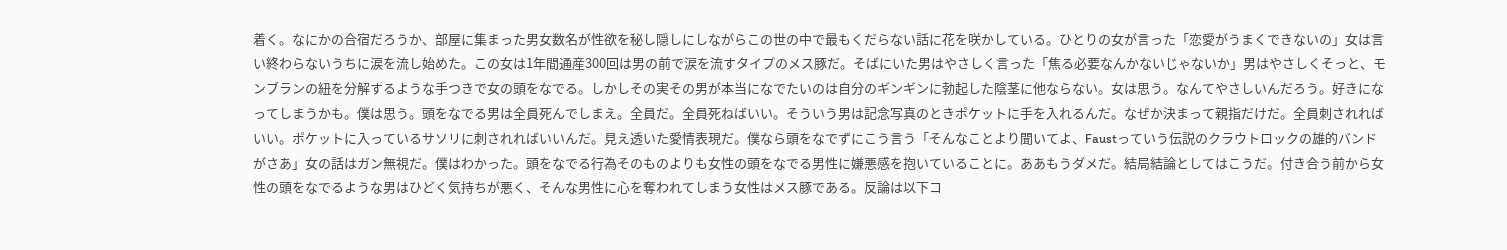着く。なにかの合宿だろうか、部屋に集まった男女数名が性欲を秘し隠しにしながらこの世の中で最もくだらない話に花を咲かしている。ひとりの女が言った「恋愛がうまくできないの」女は言い終わらないうちに涙を流し始めた。この女は1年間通産300回は男の前で涙を流すタイプのメス豚だ。そばにいた男はやさしく言った「焦る必要なんかないじゃないか」男はやさしくそっと、モンブランの紐を分解するような手つきで女の頭をなでる。しかしその実その男が本当になでたいのは自分のギンギンに勃起した陰茎に他ならない。女は思う。なんてやさしいんだろう。好きになってしまうかも。僕は思う。頭をなでる男は全員死んでしまえ。全員だ。全員死ねばいい。そういう男は記念写真のときポケットに手を入れるんだ。なぜか決まって親指だけだ。全員刺されればいい。ポケットに入っているサソリに刺されればいいんだ。見え透いた愛情表現だ。僕なら頭をなでずにこう言う「そんなことより聞いてよ、Faustっていう伝説のクラウトロックの雄的バンドがさあ」女の話はガン無視だ。僕はわかった。頭をなでる行為そのものよりも女性の頭をなでる男性に嫌悪感を抱いていることに。ああもうダメだ。結局結論としてはこうだ。付き合う前から女性の頭をなでるような男はひどく気持ちが悪く、そんな男性に心を奪われてしまう女性はメス豚である。反論は以下コ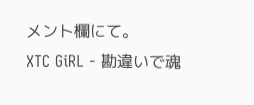メント欄にて。
XTC GiRL - 勘違いで魂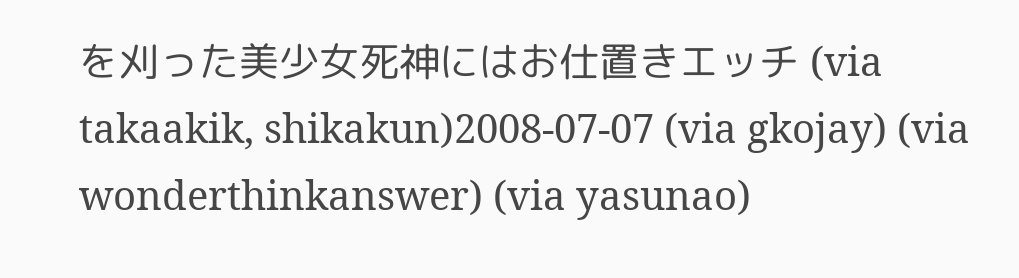を刈った美少女死神にはお仕置きエッチ (via takaakik, shikakun)2008-07-07 (via gkojay) (via wonderthinkanswer) (via yasunao)